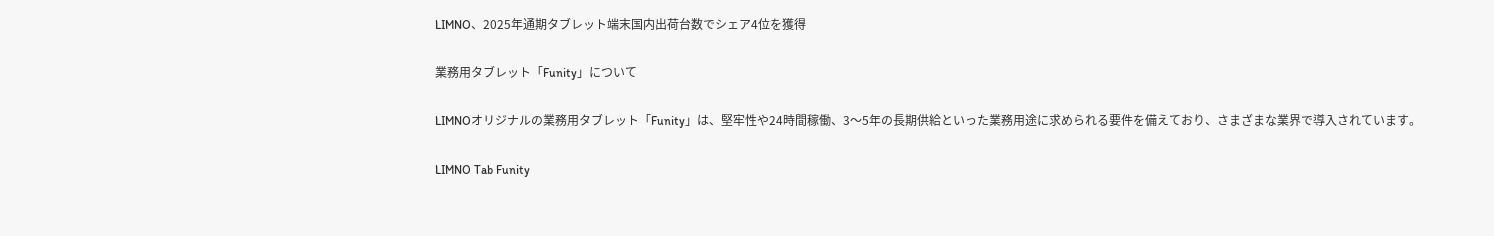LIMNO、2025年通期タブレット端末国内出荷台数でシェア4位を獲得

業務用タブレット「Funity」について

LIMNOオリジナルの業務用タブレット「Funity」は、堅牢性や24時間稼働、3〜5年の長期供給といった業務用途に求められる要件を備えており、さまざまな業界で導入されています。

LIMNO Tab Funity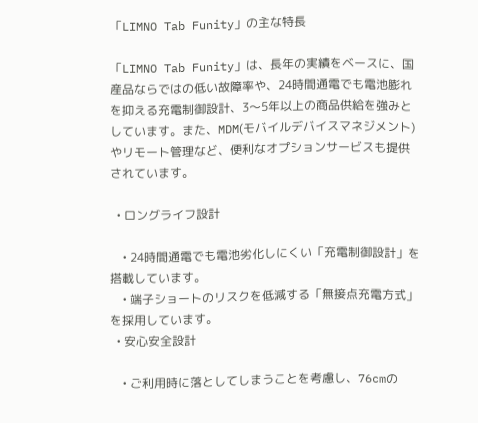「LIMNO Tab Funity」の主な特長

「LIMNO Tab Funity」は、長年の実績をベースに、国産品ならではの低い故障率や、24時間通電でも電池膨れを抑える充電制御設計、3〜5年以上の商品供給を強みとしています。また、MDM(モバイルデバイスマネジメント)やリモート管理など、便利なオプションサービスも提供されています。

  • ロングライフ設計

    • 24時間通電でも電池劣化しにくい「充電制御設計」を搭載しています。
    • 端子ショートのリスクを低減する「無接点充電方式」を採用しています。
  • 安心安全設計

    • ご利用時に落としてしまうことを考慮し、76cmの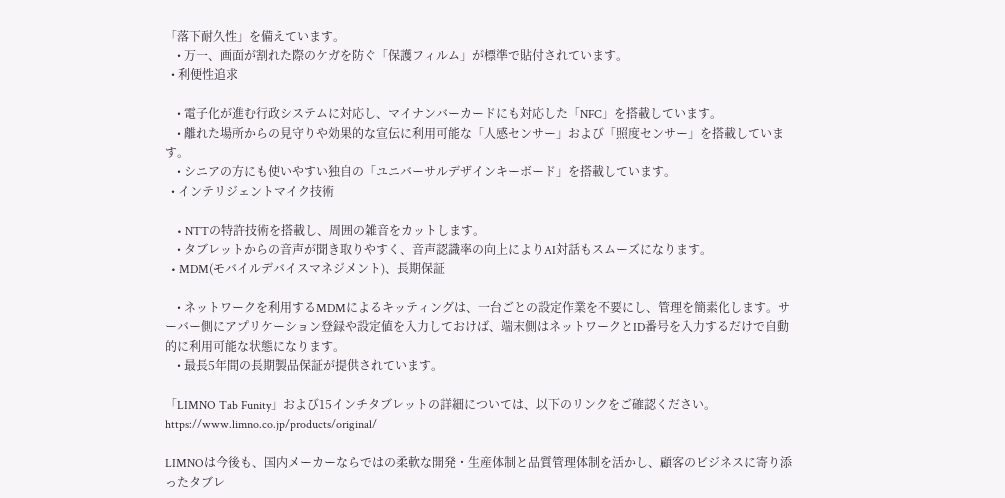「落下耐久性」を備えています。
    • 万一、画面が割れた際のケガを防ぐ「保護フィルム」が標準で貼付されています。
  • 利便性追求

    • 電子化が進む行政システムに対応し、マイナンバーカードにも対応した「NFC」を搭載しています。
    • 離れた場所からの見守りや効果的な宣伝に利用可能な「人感センサー」および「照度センサー」を搭載しています。
    • シニアの方にも使いやすい独自の「ユニバーサルデザインキーボード」を搭載しています。
  • インテリジェントマイク技術

    • NTTの特許技術を搭載し、周囲の雑音をカットします。
    • タブレットからの音声が聞き取りやすく、音声認識率の向上によりAI対話もスムーズになります。
  • MDM(モバイルデバイスマネジメント)、長期保証

    • ネットワークを利用するMDMによるキッティングは、一台ごとの設定作業を不要にし、管理を簡素化します。サーバー側にアプリケーション登録や設定値を入力しておけば、端末側はネットワークとID番号を入力するだけで自動的に利用可能な状態になります。
    • 最長5年間の長期製品保証が提供されています。

「LIMNO Tab Funity」および15インチタブレットの詳細については、以下のリンクをご確認ください。
https://www.limno.co.jp/products/original/

LIMNOは今後も、国内メーカーならではの柔軟な開発・生産体制と品質管理体制を活かし、顧客のビジネスに寄り添ったタブレ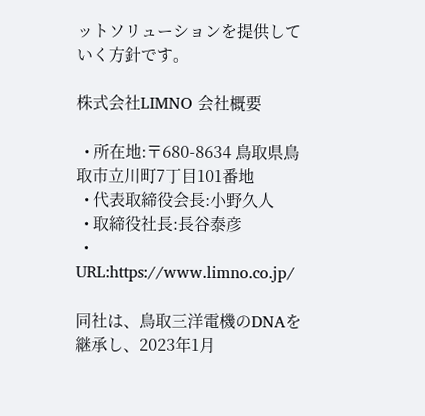ットソリューションを提供していく方針です。

株式会社LIMNO 会社概要

  • 所在地:〒680-8634 鳥取県鳥取市立川町7丁目101番地
  • 代表取締役会長:小野久人
  • 取締役社長:長谷泰彦
  • URL:https://www.limno.co.jp/

同社は、鳥取三洋電機のDNAを継承し、2023年1月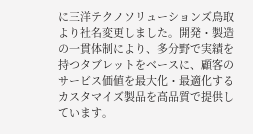に三洋テクノソリューションズ鳥取より社名変更しました。開発・製造の一貫体制により、多分野で実績を持つタブレットをベースに、顧客のサービス価値を最大化・最適化するカスタマイズ製品を高品質で提供しています。